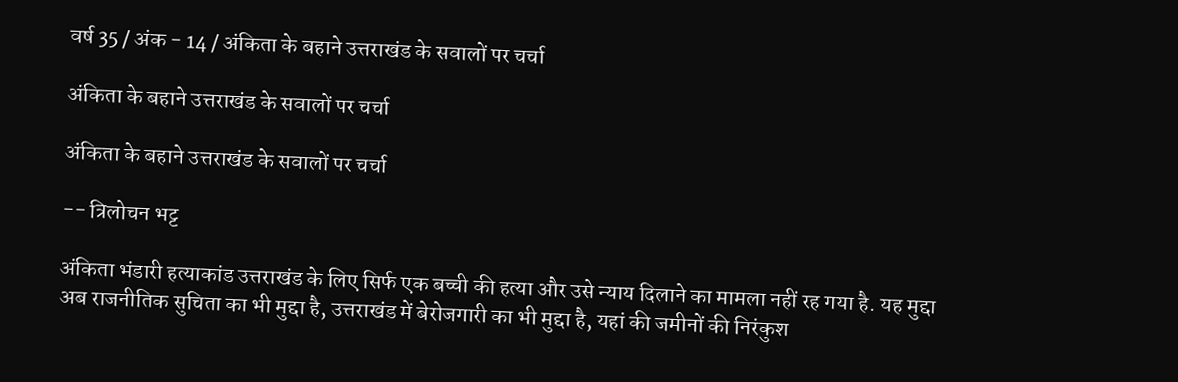वर्ष 35 / अंक - 14 / अंकिता के बहाने उत्तराखंड के सवालों पर चर्चा

अंकिता के बहाने उत्तराखंड के सवालों पर चर्चा

अंकिता के बहाने उत्तराखंड के सवालों पर चर्चा

-- त्रिलोचन भट्ट

अंकिता भंडारी हत्याकांड उत्तराखंड के लिए सिर्फ एक बच्ची की हत्या और उसे न्याय दिलाने का मामला नहीं रह गया है. यह मुद्दा अब राजनीतिक सुचिता का भी मुद्दा है, उत्तराखंड में बेरोजगारी का भी मुद्दा है, यहां की जमीनों की निरंकुश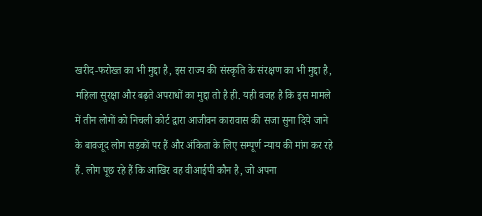खरीद-फरोख्त का भी मुद्दा है, इस राज्य की संस्कृति के संरक्षण का भी मुद्दा है, महिला सुरक्षा और बढ़ते अपराधों का मुद्दा तो है ही. यही वजह है कि इस मामले में तीन लोगों को निचली कोर्ट द्वारा आजीवन कारावास की सजा सुना दिये जाने के बावजूद लोग सड़कों पर हैं और अंकिता के लिए सम्पूर्ण न्याय की मांग कर रहे हैं. लोग पूछ रहे हैं कि आखिर वह वीआईपी कौन है, जो अपना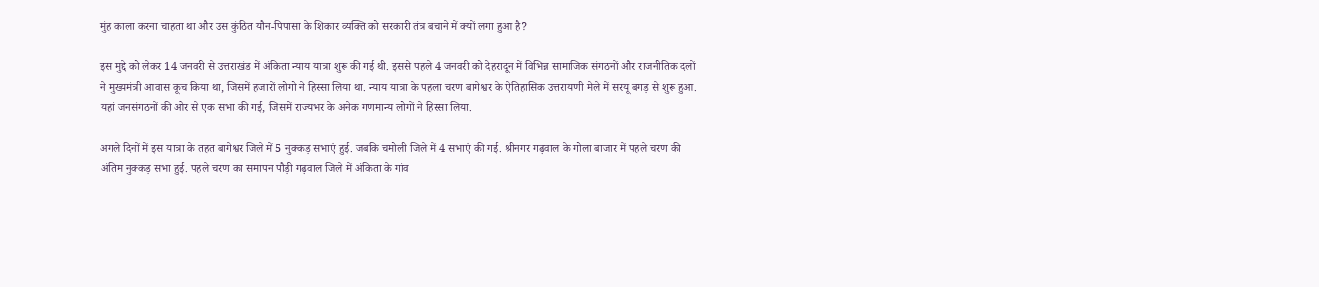मुंह काला करना चाहता था और उस कुंठित यौन-पिपासा के शिकार व्यक्ति को सरकारी तंत्र बचाने में क्यों लगा हुआ है?

इस मुद्दे को लेकर 14 जनवरी से उत्तराखंड में अंकिता न्याय यात्रा शुरू की गई थी. इससे पहले 4 जनवरी को देहरादून में विभिन्न सामाजिक संगठनों और राजनीतिक दलों ने मुख्यमंत्री आवास कूच किया था, जिसमें हजारों लोगो ने हिस्सा लिया था. न्याय यात्रा के पहला चरण बागेश्वर के ऐतिहासिक उत्तरायणी मेले में सरयू बगड़ से शुरू हुआ. यहां जनसंगठनों की ओर से एक सभा की गई, जिसमें राज्यभर के अनेक गणमान्य लोगों ने हिस्सा लिया.

अगले दिनों में इस यात्रा के तहत बागेश्वर जिले में 5 नुक्कड़ सभाएं हुई. जबकि चमोली जिले में 4 सभाएं की गई. श्रीनगर गढ़वाल के गोला बाजार में पहले चरण की अंतिम नुक्कड़ सभा हुई. पहले चरण का समापन पौड़ी गढ़वाल जिले में अंकिता के गांव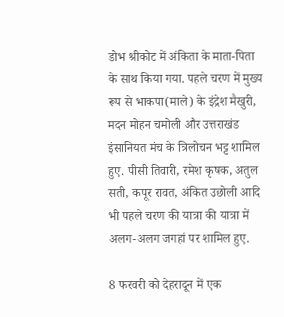डोभ श्रीकोट में अंकिता के माता-पिता के साथ किया गया. पहले चरण में मुख्य रूप से भाकपा(माले) के इंद्रेश मैखुरी, मदन मोहन चमोली और उत्तराखंड इंसानियत मंच के त्रिलोचन भट्ट शामिल हुए. पीसी तिवारी, रमेश कृषक, अतुल सती, कपूर रावत, अंकित उछोली आदि भी पहले चरण की यात्रा की यात्रा में अलग-अलग जगहां पर शामिल हुए.

8 फरवरी को देहरादून में एक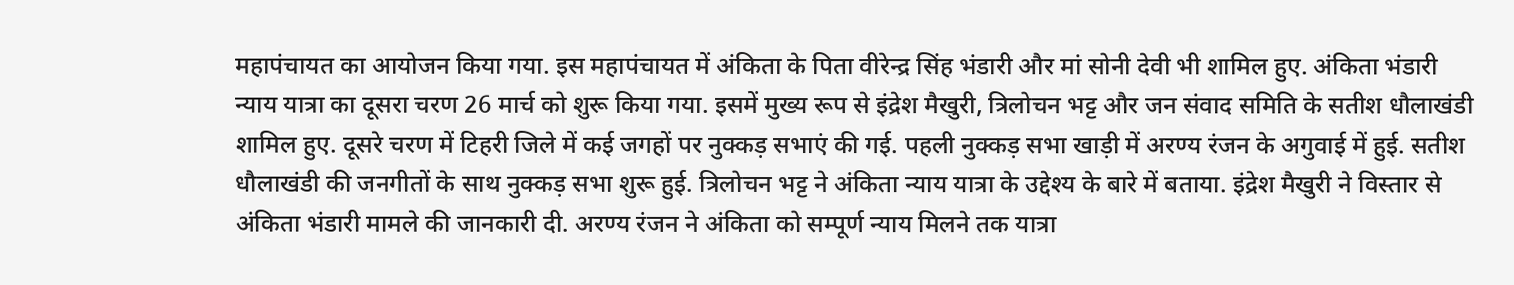महापंचायत का आयोजन किया गया. इस महापंचायत में अंकिता के पिता वीरेन्द्र सिंह भंडारी और मां सोनी देवी भी शामिल हुए. अंकिता भंडारी न्याय यात्रा का दूसरा चरण 26 मार्च को शुरू किया गया. इसमें मुख्य रूप से इंद्रेश मैखुरी, त्रिलोचन भट्ट और जन संवाद समिति के सतीश धौलाखंडी शामिल हुए. दूसरे चरण में टिहरी जिले में कई जगहों पर नुक्कड़ सभाएं की गई. पहली नुक्कड़ सभा खाड़ी में अरण्य रंजन के अगुवाई में हुई. सतीश धौलाखंडी की जनगीतों के साथ नुक्कड़ सभा शुरू हुई. त्रिलोचन भट्ट ने अंकिता न्याय यात्रा के उद्देश्य के बारे में बताया. इंद्रेश मैखुरी ने विस्तार से अंकिता भंडारी मामले की जानकारी दी. अरण्य रंजन ने अंकिता को सम्पूर्ण न्याय मिलने तक यात्रा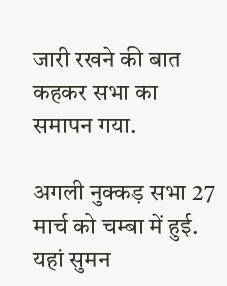जारी रखने की बात कहकर सभा का समापन गया.

अगली नुक्कड़ सभा 27 मार्च को चम्बा में हुई. यहां सुमन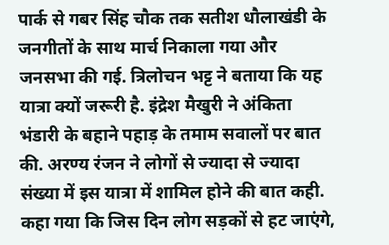पार्क से गबर सिंह चौक तक सतीश धौलाखंडी के जनगीतों के साथ मार्च निकाला गया और जनसभा की गई. त्रिलोचन भट्ट ने बताया कि यह यात्रा क्यों जरूरी है. इंद्रेश मैखुरी ने अंकिता भंडारी के बहाने पहाड़ के तमाम सवालों पर बात की. अरण्य रंजन ने लोगों से ज्यादा से ज्यादा संख्या में इस यात्रा में शामिल होने की बात कही. कहा गया कि जिस दिन लोग सड़कों से हट जाएंगे,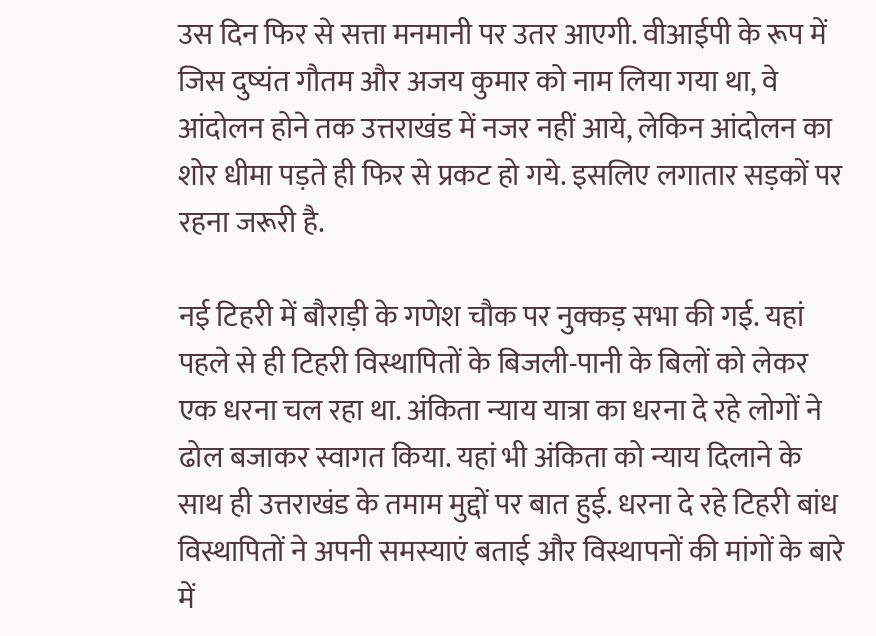उस दिन फिर से सत्ता मनमानी पर उतर आएगी. वीआईपी के रूप में जिस दुष्यंत गौतम और अजय कुमार को नाम लिया गया था, वे आंदोलन होने तक उत्तराखंड में नजर नहीं आये, लेकिन आंदोलन का शोर धीमा पड़ते ही फिर से प्रकट हो गये. इसलिए लगातार सड़कों पर रहना जरूरी है.

नई टिहरी में बौराड़ी के गणेश चौक पर नुक्कड़ सभा की गई. यहां पहले से ही टिहरी विस्थापितों के बिजली-पानी के बिलों को लेकर एक धरना चल रहा था. अंकिता न्याय यात्रा का धरना दे रहे लोगों ने ढोल बजाकर स्वागत किया. यहां भी अंकिता को न्याय दिलाने के साथ ही उत्तराखंड के तमाम मुद्दों पर बात हुई. धरना दे रहे टिहरी बांध विस्थापितों ने अपनी समस्याएं बताई और विस्थापनों की मांगों के बारे में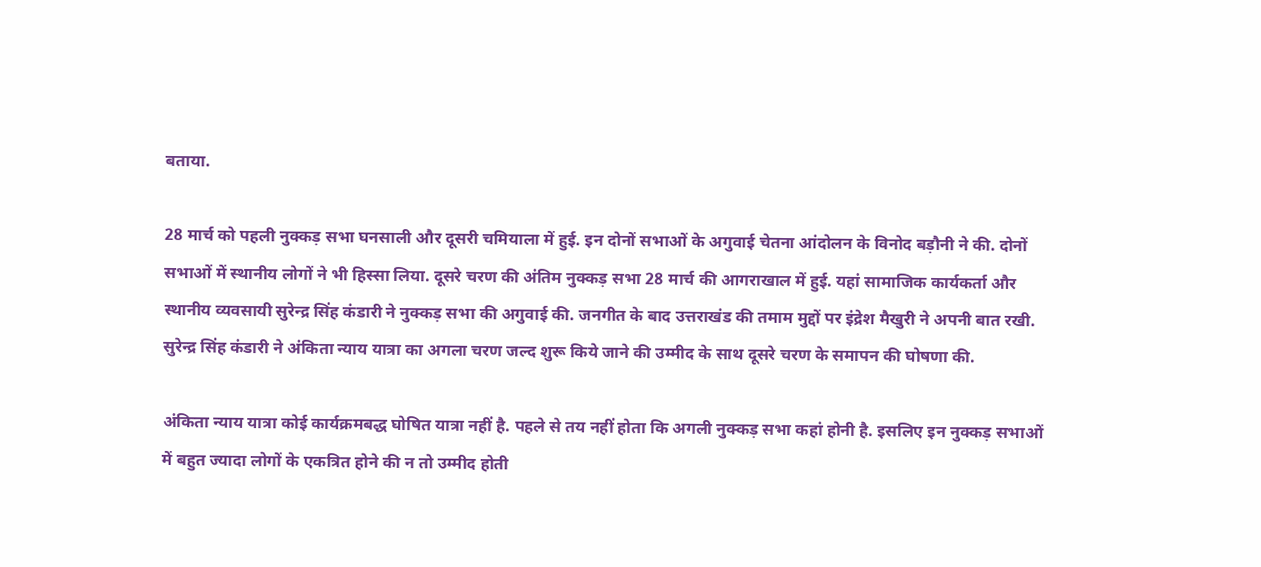बताया.

28 मार्च को पहली नुक्कड़ सभा घनसाली और दूसरी चमियाला में हुई. इन दोनों सभाओं के अगुवाई चेतना आंदोलन के विनोद बड़ौनी ने की. दोनों सभाओं में स्थानीय लोगों ने भी हिस्सा लिया. दूसरे चरण की अंतिम नुक्कड़ सभा 28 मार्च की आगराखाल में हुई. यहां सामाजिक कार्यकर्ता और स्थानीय व्यवसायी सुरेन्द्र सिंह कंडारी ने नुक्कड़ सभा की अगुवाई की. जनगीत के बाद उत्तराखंड की तमाम मुद्दों पर इंद्रेश मैखुरी ने अपनी बात रखी. सुरेन्द्र सिंह कंडारी ने अंकिता न्याय यात्रा का अगला चरण जल्द शुरू किये जाने की उम्मीद के साथ दूसरे चरण के समापन की घोषणा की.

अंकिता न्याय यात्रा कोई कार्यक्रमबद्ध घोषित यात्रा नहीं है. पहले से तय नहीं होता कि अगली नुक्कड़ सभा कहां होनी है. इसलिए इन नुक्कड़ सभाओं में बहुत ज्यादा लोगों के एकत्रित होने की न तो उम्मीद होती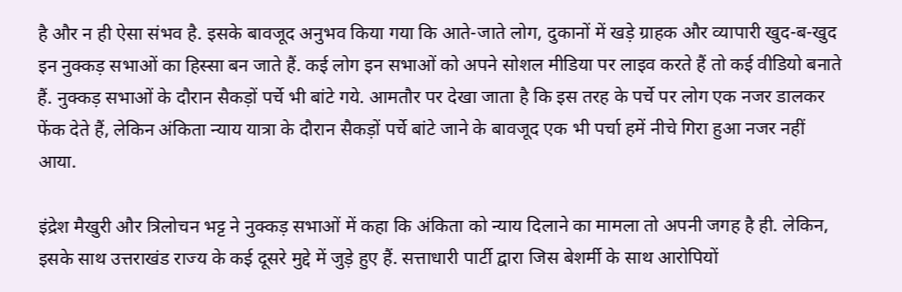है और न ही ऐसा संभव है. इसके बावजूद अनुभव किया गया कि आते-जाते लोग, दुकानों में खड़े ग्राहक और व्यापारी खुद-ब-खुद इन नुक्कड़ सभाओं का हिस्सा बन जाते हैं. कई लोग इन सभाओं को अपने सोशल मीडिया पर लाइव करते हैं तो कई वीडियो बनाते हैं. नुक्कड़ सभाओं के दौरान सैकड़ों पर्चे भी बांटे गये. आमतौर पर देखा जाता है कि इस तरह के पर्चे पर लोग एक नजर डालकर फेंक देते हैं, लेकिन अंकिता न्याय यात्रा के दौरान सैकड़ों पर्चे बांटे जाने के बावजूद एक भी पर्चा हमें नीचे गिरा हुआ नजर नहीं आया.

इंद्रेश मैखुरी और त्रिलोचन भट्ट ने नुक्कड़ सभाओं में कहा कि अंकिता को न्याय दिलाने का मामला तो अपनी जगह है ही. लेकिन, इसके साथ उत्तराखंड राज्य के कई दूसरे मुद्दे में जुड़े हुए हैं. सत्ताधारी पार्टी द्वारा जिस बेशर्मी के साथ आरोपियों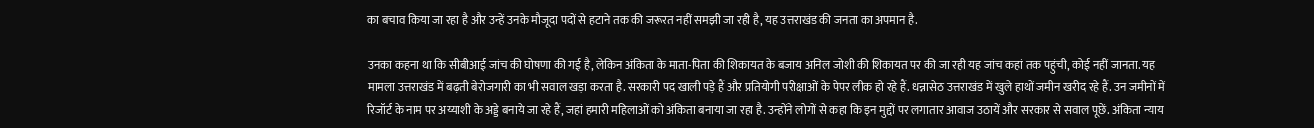का बचाव किया जा रहा है और उन्हें उनके मौजूदा पदों से हटाने तक की जरूरत नहीं समझी जा रही है, यह उत्तराखंड की जनता का अपमान है.

उनका कहना था कि सीबीआई जांच की घोषणा की गई है, लेकिन अंकिता के माता-पिता की शिकायत के बजाय अनिल जोशी की शिकायत पर की जा रही यह जांच कहां तक पहुंची, कोई नहीं जानता. यह मामला उत्तराखंड में बढ़ती बेरोजगारी का भी सवाल खड़ा करता है. सरकारी पद खाली पड़े हैं और प्रतियोगी परीक्षाओं के पेपर लीक हो रहे हैं. धन्नासेठ उत्तराखंड में खुले हाथों जमीन खरीद रहे हैं. उन जमीनों में रिजॉर्ट के नाम पर अय्याशी के अड्डे बनाये जा रहे हैं, जहां हमारी महिलाओं को अंकिता बनाया जा रहा है. उन्होंने लोगों से कहा कि इन मुद्दों पर लगातार आवाज उठायें और सरकार से सवाल पूछें. अंकिता न्याय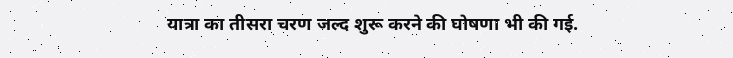यात्रा का तीसरा चरण जल्द शुरू करने की घोषणा भी की गई.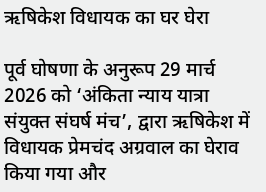ऋषिकेश विधायक का घर घेरा

पूर्व घोषणा के अनुरूप 29 मार्च 2026 को ‘अंकिता न्याय यात्रा संयुक्त संघर्ष मंच’, द्वारा ऋषिकेश में विधायक प्रेमचंद अग्रवाल का घेराव किया गया और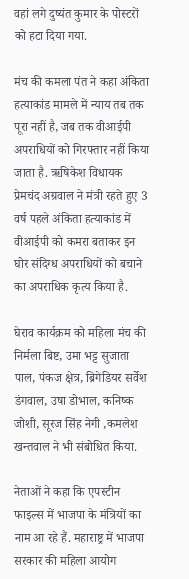वहां लगे दुष्यंत कुमार के पोस्टरों को हटा दिया गया.

मंच की कमला पंत ने कहा अंकिता हत्याकांड मामले में न्याय तब तक पूरा नहीं है, जब तक वीआईपी अपराधियों को गिरफ्तार नहीं किया जाता है. ऋषिकेश विधायक प्रेमचंद अग्रवाल ने मंत्री रहते हुए 3 वर्ष पहले अंकिता हत्याकांड में वीआईपी को कमरा बताकर इन घोर संदिग्ध अपराधियों को बचाने का अपराधिक कृत्य किया है.

घेराव कार्यक्रम को महिला मंच की निर्मला बिष्ट, उमा भट्ट सुजाता पाल, पंकज क्षेत्र, ब्रिगेडियर सर्वेश डंगवाल, उषा डोभाल, कनिष्क जोशी, सूरज सिंह नेगी ,कमलेश खन्तवाल ने भी संबोधित किया.

नेताओं ने कहा कि एपस्टीन फाइल्स में भाजपा के मंत्रियों का नाम आ रहे हैं. महाराष्ट्र में भाजपा सरकार की महिला आयोग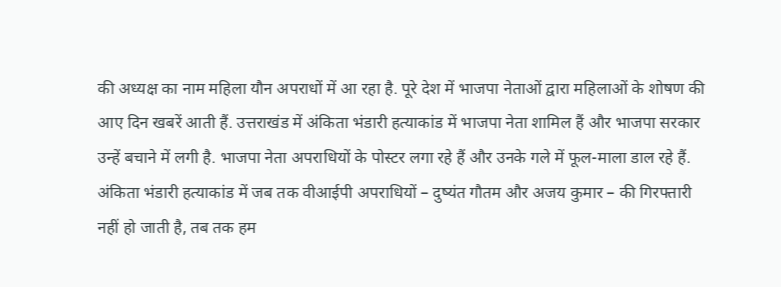की अध्यक्ष का नाम महिला यौन अपराधों में आ रहा है. पूरे देश में भाजपा नेताओं द्वारा महिलाओं के शोषण की आए दिन खबरें आती हैं. उत्तराखंड में अंकिता भंडारी हत्याकांड में भाजपा नेता शामिल हैं और भाजपा सरकार उन्हें बचाने में लगी है. भाजपा नेता अपराधियों के पोस्टर लगा रहे हैं और उनके गले में फूल-माला डाल रहे हैं. अंकिता भंडारी हत्याकांड में जब तक वीआईपी अपराधियों – दुष्यंत गौतम और अजय कुमार – की गिरफ्तारी नहीं हो जाती है, तब तक हम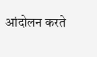आंदोलन करते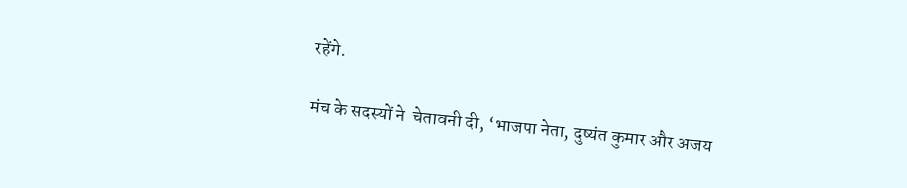रहेंगे.

मंच के सदस्यों ने  चेतावनी दी, ‘भाजपा नेता, दुष्यंत कुमार और अजय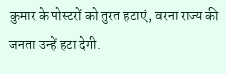कुमार के पोस्टरों को तुरत हटाएं, वरना राज्य की जनता उन्हें हटा देगी.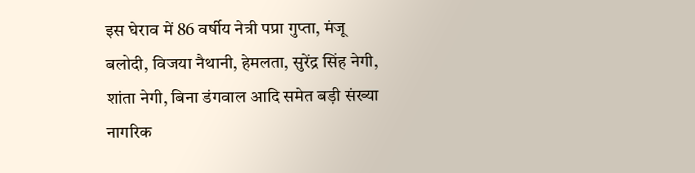इस घेराव में 86 वर्षीय नेत्री पप्रा गुप्ता, मंजू बलोदी, विजया नैथानी, हेमलता, सुरेंद्र सिंह नेगी, शांता नेगी, बिना डंगवाल आदि समेत बड़ी संख्या नागरिक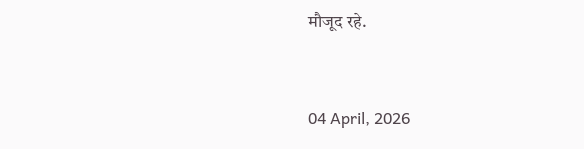मौजूद रहे.


04 April, 2026